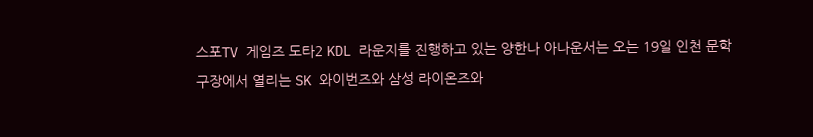스포TV 게임즈 도타2 KDL 라운지를 진행하고 있는 양한나 아나운서는 오는 19일 인천 문학 구장에서 열리는 SK 와이번즈와 삼성 라이온즈와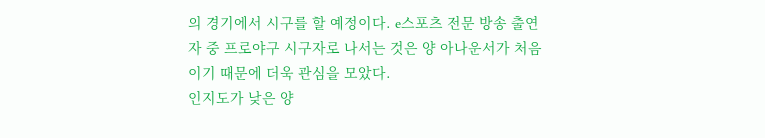의 경기에서 시구를 할 예정이다. e스포츠 전문 방송 출연자 중 프로야구 시구자로 나서는 것은 양 아나운서가 처음이기 때문에 더욱 관심을 모았다.
인지도가 낮은 양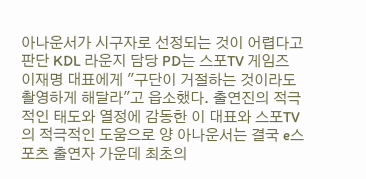아나운서가 시구자로 선정되는 것이 어렵다고 판단 KDL 라운지 담당 PD는 스포TV 게임즈 이재명 대표에게 "구단이 거절하는 것이라도 촬영하게 해달라"고 읍소했다. 출연진의 적극적인 태도와 열정에 감동한 이 대표와 스포TV의 적극적인 도움으로 양 아나운서는 결국 e스포츠 출연자 가운데 최초의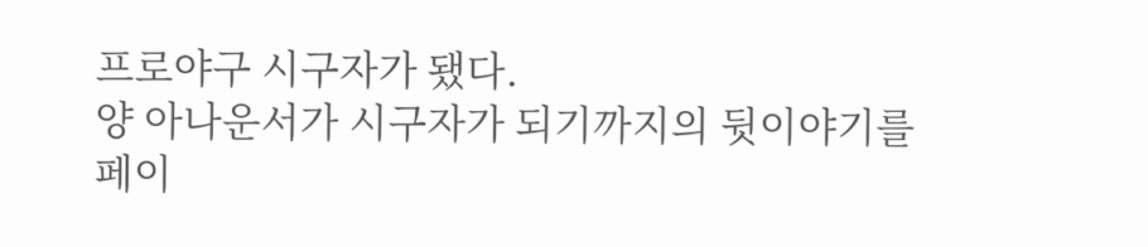프로야구 시구자가 됐다.
양 아나운서가 시구자가 되기까지의 뒷이야기를 페이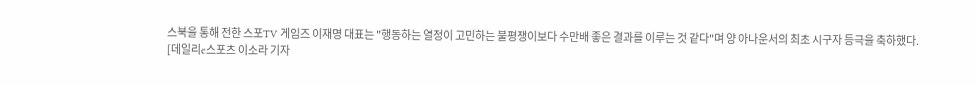스북을 통해 전한 스포TV 게임즈 이재명 대표는 "행동하는 열정이 고민하는 불평쟁이보다 수만배 좋은 결과를 이루는 것 같다"며 양 아나운서의 최초 시구자 등극을 축하했다.
[데일리e스포츠 이소라 기자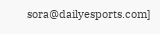sora@dailyesports.com]